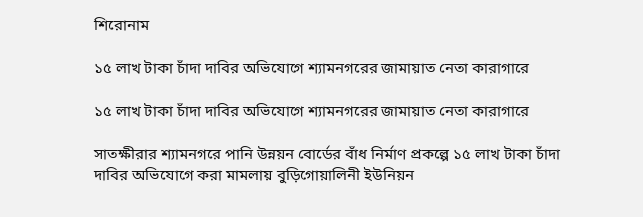শিরোনাম

১৫ লাখ টাকা চাঁদা দাবির অভিযোগে শ্যামনগরের জামায়াত নেতা কারাগারে

১৫ লাখ টাকা চাঁদা দাবির অভিযোগে শ্যামনগরের জামায়াত নেতা কারাগারে

সাতক্ষীরার শ্যামনগরে পানি উন্নয়ন বোর্ডের বাঁধ নির্মাণ প্রকল্পে ১৫ লাখ টাকা চাঁদা দাবির অভিযোগে করা মামলায় বুড়িগোয়ালিনী ইউনিয়ন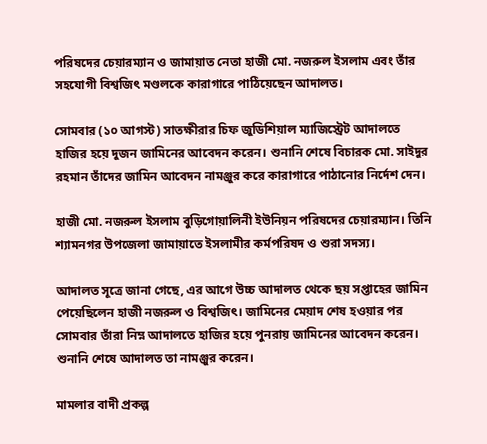পরিষদের চেয়ারম্যান ও জামায়াত নেতা হাজী মো. নজরুল ইসলাম এবং তাঁর সহযোগী বিশ্বজিৎ মণ্ডলকে কারাগারে পাঠিয়েছেন আদালত।

সোমবার (১০ আগস্ট) সাতক্ষীরার চিফ জুডিশিয়াল ম্যাজিস্ট্রেট আদালতে হাজির হয়ে দুজন জামিনের আবেদন করেন। শুনানি শেষে বিচারক মো. সাইদুর রহমান তাঁদের জামিন আবেদন নামঞ্জুর করে কারাগারে পাঠানোর নির্দেশ দেন।

হাজী মো. নজরুল ইসলাম বুড়িগোয়ালিনী ইউনিয়ন পরিষদের চেয়ারম্যান। তিনি শ্যামনগর উপজেলা জামায়াতে ইসলামীর কর্মপরিষদ ও শুরা সদস্য।

আদালত সূত্রে জানা গেছে, এর আগে উচ্চ আদালত থেকে ছয় সপ্তাহের জামিন পেয়েছিলেন হাজী নজরুল ও বিশ্বজিৎ। জামিনের মেয়াদ শেষ হওয়ার পর সোমবার তাঁরা নিম্ন আদালতে হাজির হয়ে পুনরায় জামিনের আবেদন করেন। শুনানি শেষে আদালত তা নামঞ্জুর করেন।

মামলার বাদী প্রকল্প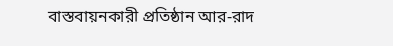বাস্তবায়নকারী প্রতিষ্ঠান আর-রাদ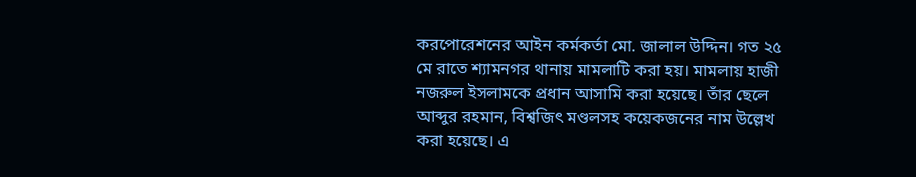করপোরেশনের আইন কর্মকর্তা মো. জালাল উদ্দিন। গত ২৫ মে রাতে শ্যামনগর থানায় মামলাটি করা হয়। মামলায় হাজী নজরুল ইসলামকে প্রধান আসামি করা হয়েছে। তাঁর ছেলে আব্দুর রহমান, বিশ্বজিৎ মণ্ডলসহ কয়েকজনের নাম উল্লেখ করা হয়েছে। এ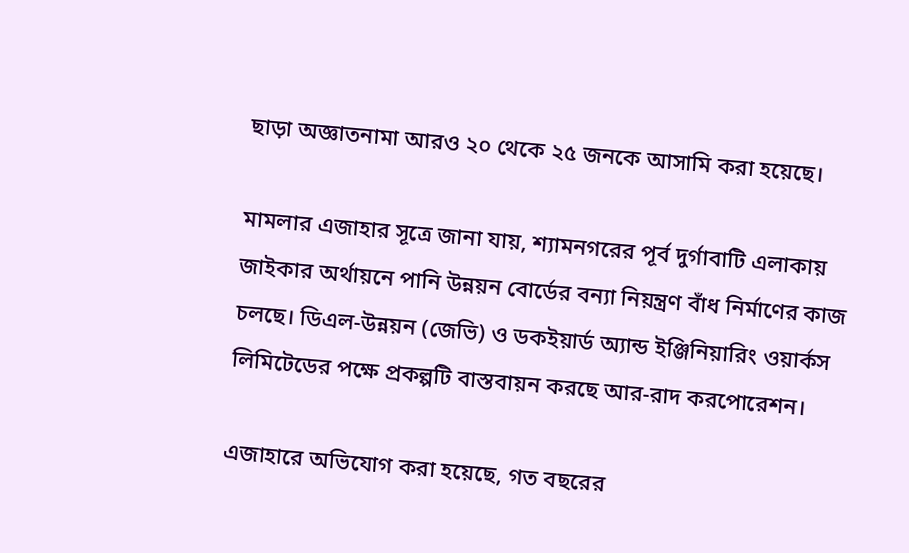ছাড়া অজ্ঞাতনামা আরও ২০ থেকে ২৫ জনকে আসামি করা হয়েছে।

মামলার এজাহার সূত্রে জানা যায়, শ্যামনগরের পূর্ব দুর্গাবাটি এলাকায় জাইকার অর্থায়নে পানি উন্নয়ন বোর্ডের বন্যা নিয়ন্ত্রণ বাঁধ নির্মাণের কাজ চলছে। ডিএল-উন্নয়ন (জেভি) ও ডকইয়ার্ড অ্যান্ড ইঞ্জিনিয়ারিং ওয়ার্কস লিমিটেডের পক্ষে প্রকল্পটি বাস্তবায়ন করছে আর-রাদ করপোরেশন।

এজাহারে অভিযোগ করা হয়েছে, গত বছরের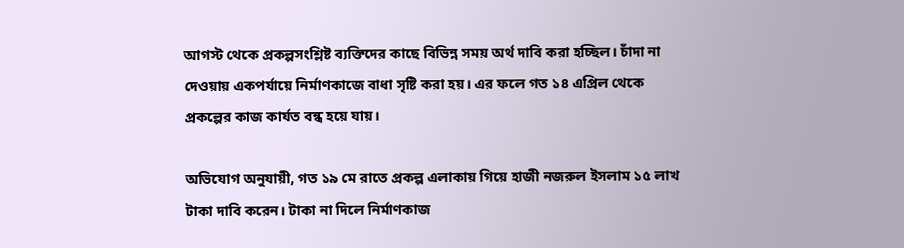আগস্ট থেকে প্রকল্পসংশ্লিষ্ট ব্যক্তিদের কাছে বিভিন্ন সময় অর্থ দাবি করা হচ্ছিল। চাঁদা না দেওয়ায় একপর্যায়ে নির্মাণকাজে বাধা সৃষ্টি করা হয়। এর ফলে গত ১৪ এপ্রিল থেকে প্রকল্পের কাজ কার্যত বন্ধ হয়ে যায়।

অভিযোগ অনুযায়ী, গত ১৯ মে রাতে প্রকল্প এলাকায় গিয়ে হাজী নজরুল ইসলাম ১৫ লাখ টাকা দাবি করেন। টাকা না দিলে নির্মাণকাজ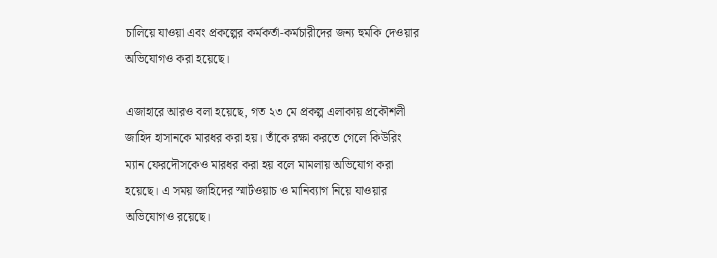চালিয়ে যাওয়া এবং প্রকল্পের কর্মকর্তা-কর্মচারীদের জন্য হুমকি দেওয়ার অভিযোগও করা হয়েছে।

এজাহারে আরও বলা হয়েছে, গত ২৩ মে প্রকল্প এলাকায় প্রকৌশলী জাহিদ হাসানকে মারধর করা হয়। তাঁকে রক্ষা করতে গেলে কিউরিং ম্যান ফেরদৌসকেও মারধর করা হয় বলে মামলায় অভিযোগ করা হয়েছে। এ সময় জাহিদের স্মার্টওয়াচ ও মানিব্যাগ নিয়ে যাওয়ার অভিযোগও রয়েছে।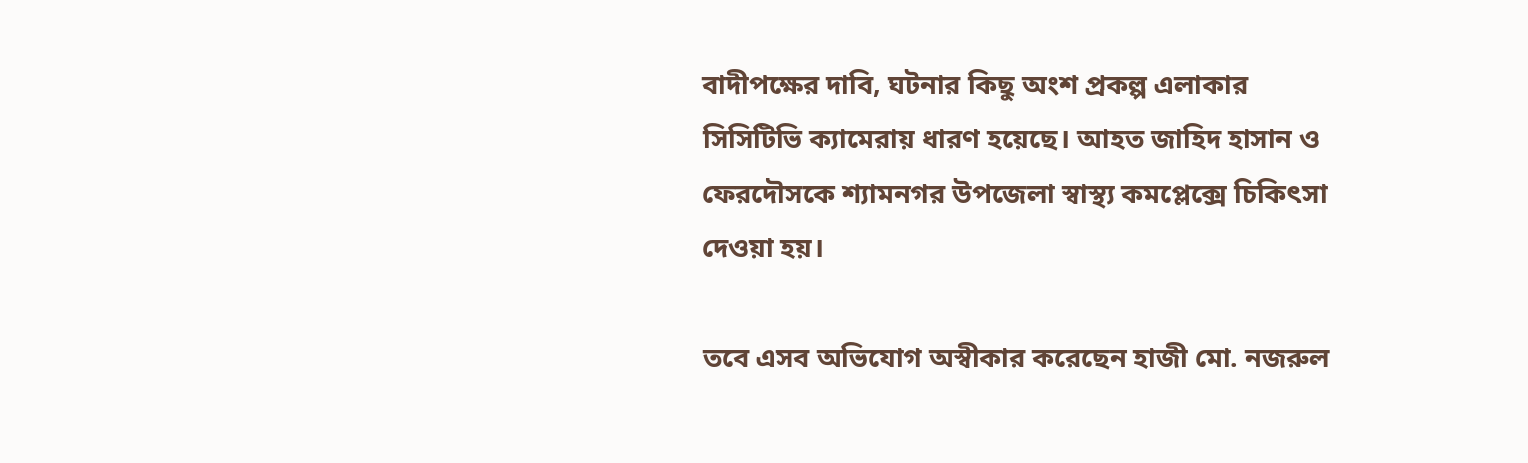বাদীপক্ষের দাবি, ঘটনার কিছু অংশ প্রকল্প এলাকার সিসিটিভি ক্যামেরায় ধারণ হয়েছে। আহত জাহিদ হাসান ও ফেরদৌসকে শ্যামনগর উপজেলা স্বাস্থ্য কমপ্লেক্সে চিকিৎসা দেওয়া হয়।

তবে এসব অভিযোগ অস্বীকার করেছেন হাজী মো. নজরুল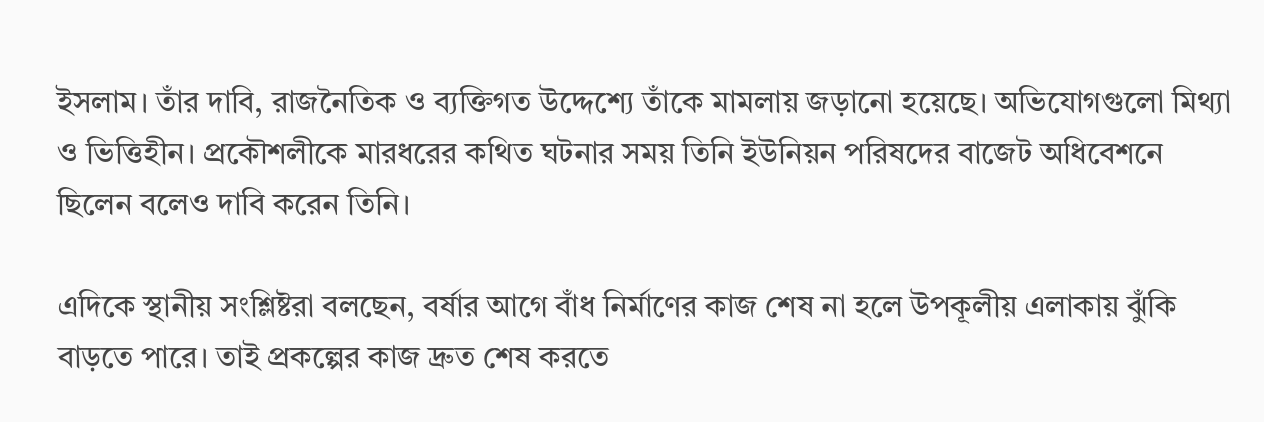ইসলাম। তাঁর দাবি, রাজনৈতিক ও ব্যক্তিগত উদ্দেশ্যে তাঁকে মামলায় জড়ানো হয়েছে। অভিযোগগুলো মিথ্যা ও ভিত্তিহীন। প্রকৌশলীকে মারধরের কথিত ঘটনার সময় তিনি ইউনিয়ন পরিষদের বাজেট অধিবেশনে ছিলেন বলেও দাবি করেন তিনি।

এদিকে স্থানীয় সংশ্লিষ্টরা বলছেন, বর্ষার আগে বাঁধ নির্মাণের কাজ শেষ না হলে উপকূলীয় এলাকায় ঝুঁকি বাড়তে পারে। তাই প্রকল্পের কাজ দ্রুত শেষ করতে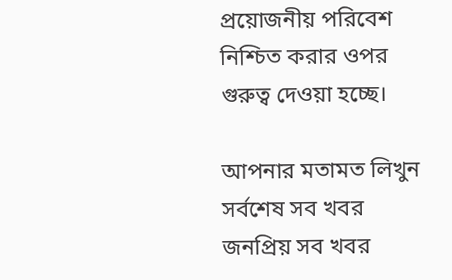প্রয়োজনীয় পরিবেশ নিশ্চিত করার ওপর গুরুত্ব দেওয়া হচ্ছে।

আপনার মতামত লিখুন
সর্বশেষ সব খবর
জনপ্রিয় সব খবর